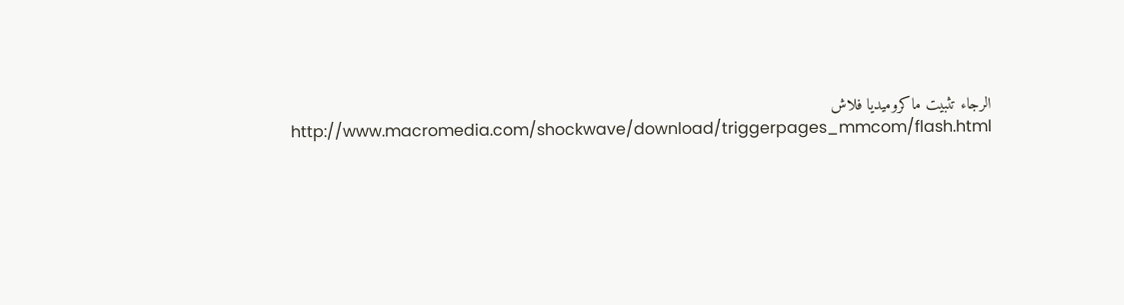الرجاء تثبيت ماكروميديا فلاش http://www.macromedia.com/shockwave/download/triggerpages_mmcom/flash.html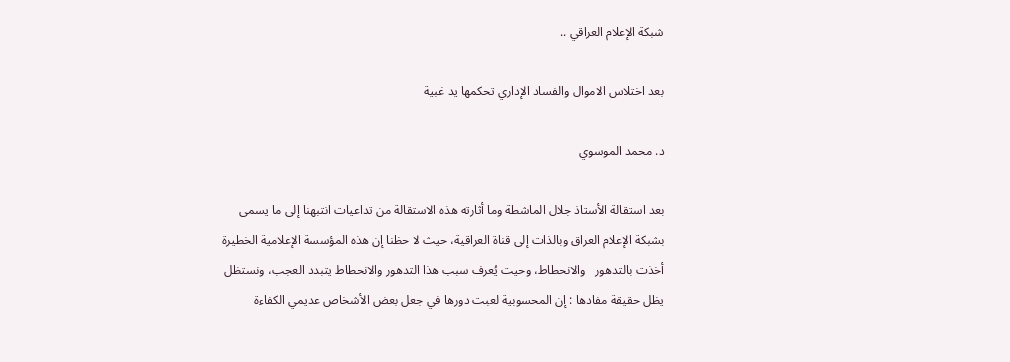شبكة الإعلام العراقي ..

بعد اختلاس الاموال والفساد الإداري تحكمها يد غبية

د. محمد الموسوي

بعد استقالة الأستاذ جلال الماشطة وما أثارته هذه الاستقالة من تداعيات انتبهنا إلى ما يسمى بشبكة الإعلام العراق وبالذات إلى قناة العراقية، حيث لا حظنا إن هذه المؤسسة الإعلامية الخطيرة أخذت بالتدهور   والانحطاط، وحيت يُعرف سبب هذا التدهور والانحطاط يتبدد العجب، ونستظل يظل حقيقة مفادها : إن المحسوبية لعبت دورها في جعل بعض الأشخاص عديمي الكفاءة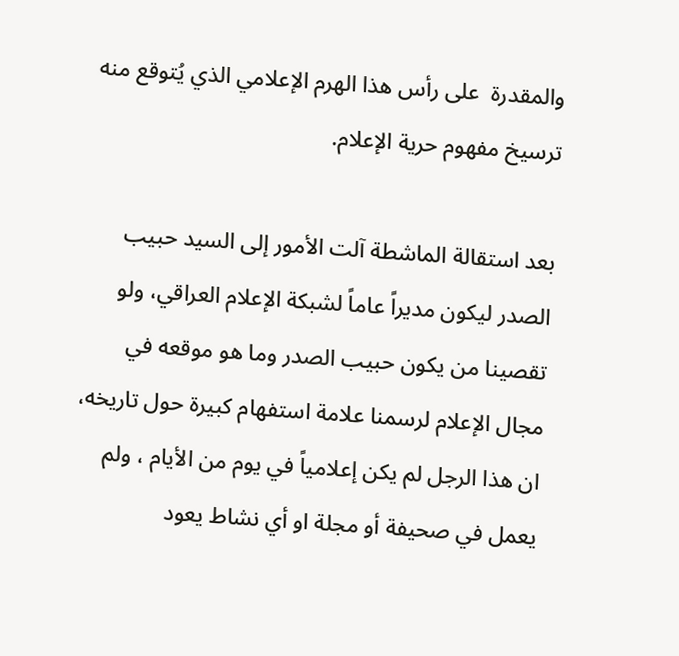والمقدرة  على رأس هذا الهرم الإعلامي الذي يُتوقع منه ترسيخ مفهوم حرية الإعلام.

بعد استقالة الماشطة آلت الأمور إلى السيد حبيب الصدر ليكون مديراً عاماً لشبكة الإعلام العراقي، ولو تقصينا من يكون حبيب الصدر وما هو موقعه في مجال الإعلام لرسمنا علامة استفهام كبيرة حول تاريخه، ان هذا الرجل لم يكن إعلامياً في يوم من الأيام ، ولم يعمل في صحيفة أو مجلة او أي نشاط يعود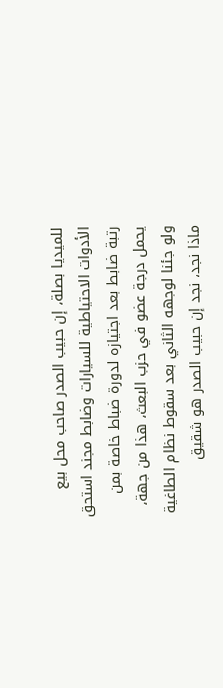للميديا بصلة، إن حبيب الصدر صاحب محل بيع الأدوات الاحتياطية للسيارات وضابط مجند استحق رتبة ضابط بعد اجتيازه لدورة ضباط خاصة بمن يحمل درجة عضو في حزب البعث، هذا من جهة، ولو جئنا لوجهه الثاني بعد سقوط نظام الطاغية ماذا نجد، نجد إن حبيب الصدر هو شقيق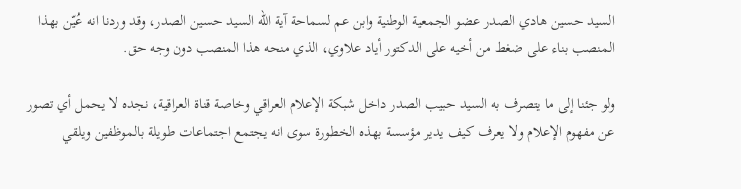السيد حسين هادي الصدر عضو الجمعية الوطنية وابن عم لسماحة آية الله السيد حسين الصدر، وقد وردنا انه عُيّن بهذا المنصب بناء على ضغط من أخيه على الدكتور أياد علاوي، الذي منحه هذا المنصب دون وجه حق.

ولو جئنا إلى ما يتصرف به السيد حبيب الصدر داخل شبكة الإعلام العراقي وخاصة قناة العراقية، نجده لا يحمل أي تصور عن مفهوم الإعلام ولا يعرف كيف يدير مؤسسة بهذه الخطورة سوى انه يجتمع اجتماعات طويلة بالموظفين ويلقي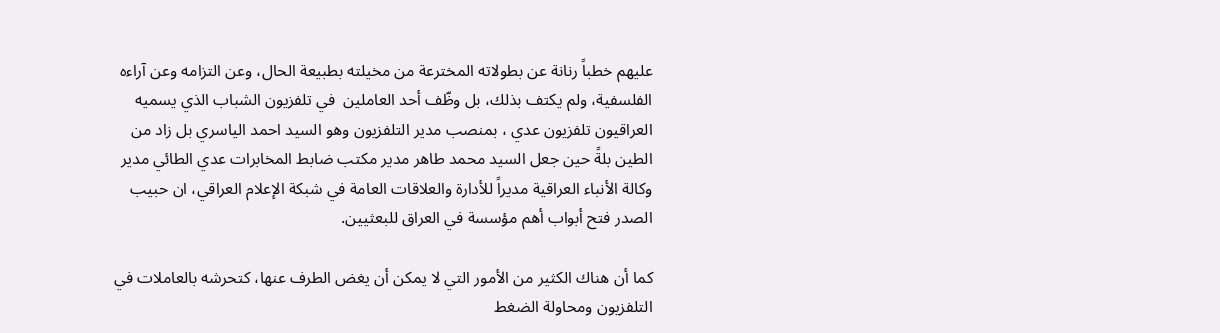عليهم خطباً رنانة عن بطولاته المخترعة من مخيلته بطبيعة الحال، وعن التزامه وعن آراءه الفلسفية، ولم يكتف بذلك، بل وظّف أحد العاملين  في تلفزيون الشباب الذي يسميه العراقيون تلفزيون عدي ، بمنصب مدير التلفزيون وهو السيد احمد الياسري بل زاد من الطين بلةً حين جعل السيد محمد طاهر مدير مكتب ضابط المخابرات عدي الطائي مدير وكالة الأنباء العراقية مديراً للأدارة والعلاقات العامة في شبكة الإعلام العراقي، ان حبيب الصدر فتح أبواب أهم مؤسسة في العراق للبعثيين.

كما أن هناك الكثير من الأمور التي لا يمكن أن يغض الطرف عنها، كتحرشه بالعاملات في التلفزيون ومحاولة الضغط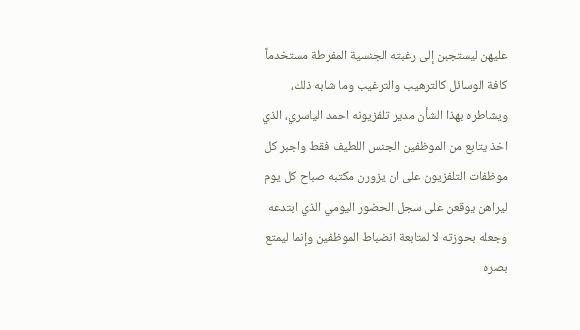عليهن ليستجبن إلى رغبته الجنسية المفرطة مستخدماً كافة الوسائل كالترهيب والترغيب وما شابه ذلك، ويشاطره بهذا الشأن مدير تلفزيونه احمد الياسري، الذي اخذ يتابع من الموظفين الجنس اللطيف فقط واجبر كل موظفات التلفزيون على ان يزورن مكتبه صباح كل يوم ليراهن يوقعن على سجل الحضور اليومي الذي ابتدعه وجعله بحوزته لا لمتابعة انضباط الموظفين وإنما ليمتع بصره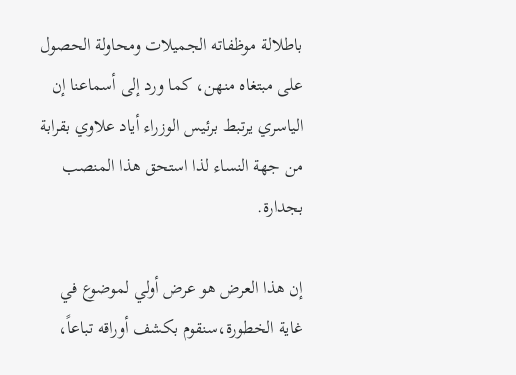باطلالة موظفاته الجميلات ومحاولة الحصول على مبتغاه منهن، كما ورد إلى أسماعنا إن الياسري يرتبط برئيس الوزراء أياد علاوي بقرابة من جهة النساء لذا استحق هذا المنصب بجدارة.

إن هذا العرض هو عرض أولي لموضوع في غاية الخطورة،سنقوم بكشف أوراقه تباعاً،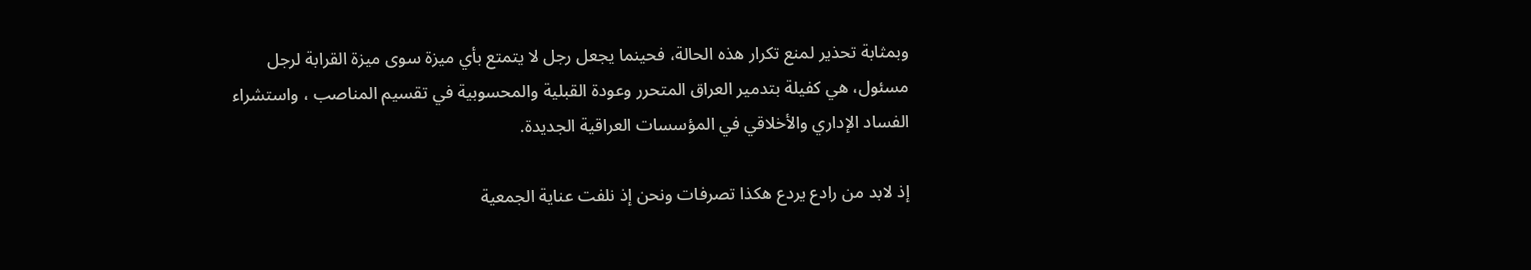وبمثابة تحذير لمنع تكرار هذه الحالة، فحينما يجعل رجل لا يتمتع بأي ميزة سوى ميزة القرابة لرجل مسئول، هي كفيلة بتدمير العراق المتحرر وعودة القبلية والمحسوبية في تقسيم المناصب ، واستشراء الفساد الإداري والأخلاقي في المؤسسات العراقية الجديدة.

إذ لابد من رادع يردع هكذا تصرفات ونحن إذ نلفت عناية الجمعية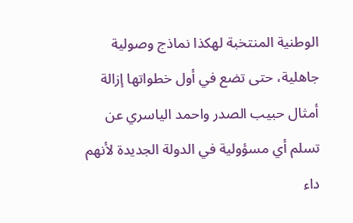الوطنية المنتخبة لهكذا نماذج وصولية جاهلية، حتى تضع في أول خطواتها إزالة أمثال حبيب الصدر واحمد الياسري عن تسلم أي مسؤولية في الدولة الجديدة لأنهم داء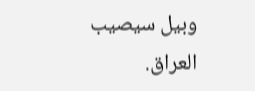وبيل سيصيب العراق.